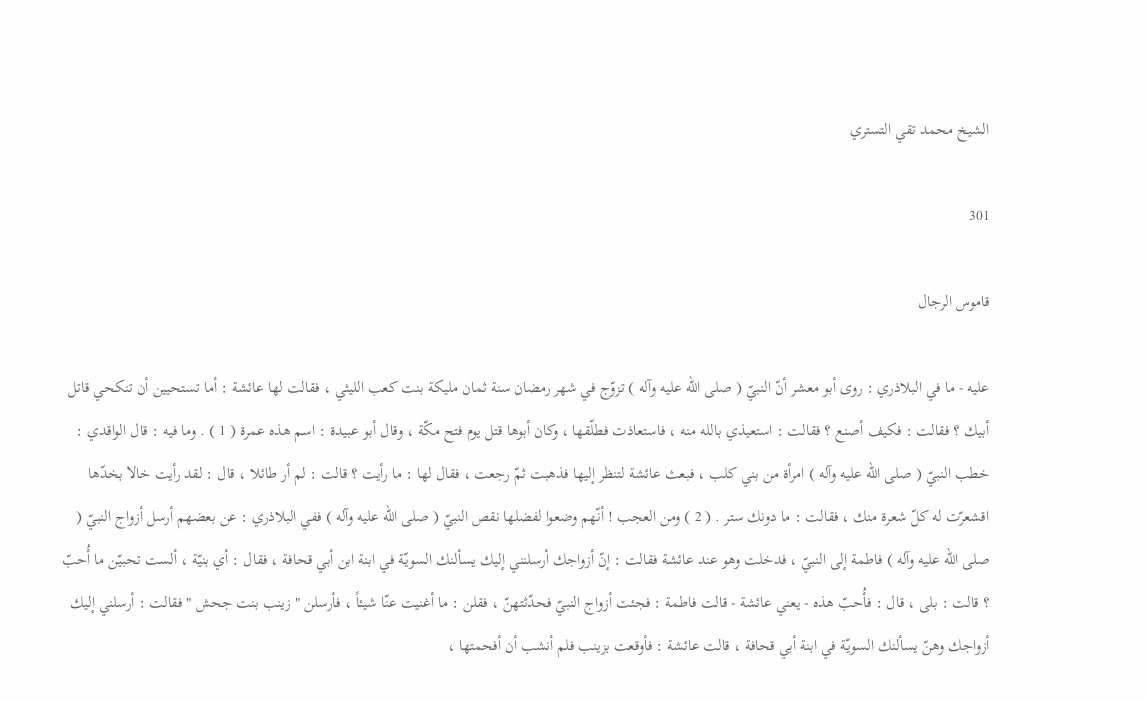الشيخ محمد تقي التستري

301

قاموس الرجال

عليه - ما في البلاذري : روى أبو معشر أنّ النبيّ ( صلى الله عليه وآله ) تزوّج في شهر رمضان سنة ثمان مليكة بنت كعب الليثي ، فقالت لها عائشة : أما تستحيين أن تنكحي قاتل أبيك ؟ فقالت : فكيف أصنع ؟ فقالت : استعيذي بالله منه ، فاستعاذت فطلّقها ، وكان أبوها قتل يوم فتح مكّة ، وقال أبو عبيدة : اسم هذه عمرة ( 1 ) . وما فيه : قال الواقدي : خطب النبيّ ( صلى الله عليه وآله ) امرأة من بني كلب ، فبعث عائشة لتنظر إليها فذهبت ثمّ رجعت ، فقال لها : ما رأيت ؟ قالت : لم أر طائلا ، قال : لقد رأيت خالا بخدّها اقشعرّت له كلّ شعرة منك ، فقالت : ما دونك ستر . ( 2 ) ومن العجب ! أنّهم وضعوا لفضلها نقص النبيّ ( صلى الله عليه وآله ) ففي البلاذري : عن بعضهم أرسل أزواج النبيّ ( صلى الله عليه وآله ) فاطمة إلى النبيّ ، فدخلت وهو عند عائشة فقالت : إنّ أزواجك أرسلنني إليك يسألنك السويّة في ابنة ابن أبي قحافة ، فقال : أي بنيّة ، ألست تحبيّن ما أُحبّ ؟ قالت : بلى ، قال : فأُحبّ هذه - يعني عائشة - قالت فاطمة : فجئت أزواج النبيّ فحدّثتهنّ ، فقلن : ما أغنيت عنّا شيئاً ، فأرسلن " زينب بنت جحش " فقالت : أرسلني إليك أزواجك وهنّ يسألنك السويّة في ابنة أبي قحافة ، قالت عائشة : فأوقعت بزينب فلم أنشب أن أفحمتها ،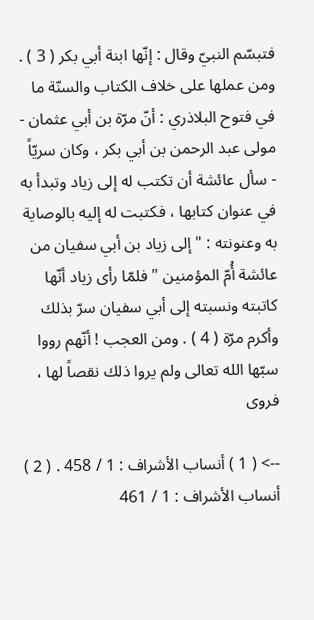فتبسّم النبيّ وقال : إنّها ابنة أبي بكر ( 3 ) . ومن عملها على خلاف الكتاب والسنّة ما في فتوح البلاذري : أنّ مرّة بن أبي عثمان - مولى عبد الرحمن بن أبي بكر ، وكان سريّاً - سأل عائشة أن تكتب له إلى زياد وتبدأ به في عنوان كتابها ، فكتبت له إليه بالوصاية به وعنونته : " إلى زياد بن أبي سفيان من عائشة أُمّ المؤمنين " فلمّا رأى زياد أنّها كاتبته ونسبته إلى أبي سفيان سرّ بذلك وأكرم مرّة ( 4 ) . ومن العجب ! أنّهم رووا سبّها الله تعالى ولم يروا ذلك نقصاً لها ، فروى

--> ( 1 ) أنساب الأشراف : 1 / 458 . ( 2 ) أنساب الأشراف : 1 / 461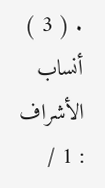. ( 3 ) أنساب الأشراف : 1 /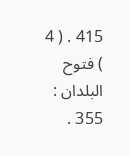415 . ( 4 ) فتوح البلدان : 355 .